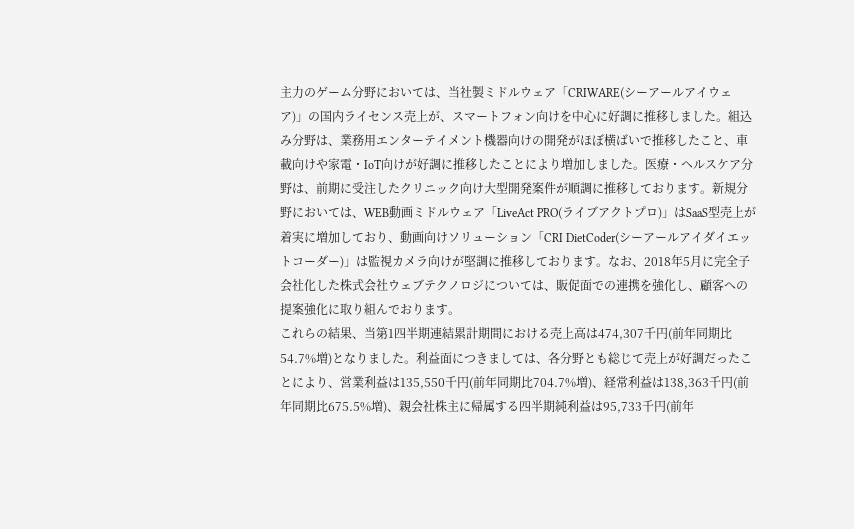主力のゲーム分野においては、当社製ミドルウェア「CRIWARE(シーアールアイウェア)」の国内ライセンス売上が、スマートフォン向けを中心に好調に推移しました。組込み分野は、業務用エンターテイメント機器向けの開発がほぼ横ばいで推移したこと、車載向けや家電・IoT向けが好調に推移したことにより増加しました。医療・ヘルスケア分野は、前期に受注したクリニック向け大型開発案件が順調に推移しております。新規分野においては、WEB動画ミドルウェア「LiveAct PRO(ライブアクトプロ)」はSaaS型売上が着実に増加しており、動画向けソリューション「CRI DietCoder(シーアールアイダイエットコーダー)」は監視カメラ向けが堅調に推移しております。なお、2018年5月に完全子会社化した株式会社ウェブテクノロジについては、販促面での連携を強化し、顧客への提案強化に取り組んでおります。
これらの結果、当第1四半期連結累計期間における売上高は474,307千円(前年同期比54.7%増)となりました。利益面につきましては、各分野とも総じて売上が好調だったことにより、営業利益は135,550千円(前年同期比704.7%増)、経常利益は138,363千円(前年同期比675.5%増)、親会社株主に帰属する四半期純利益は95,733千円(前年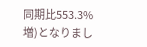同期比553.3%増)となりまし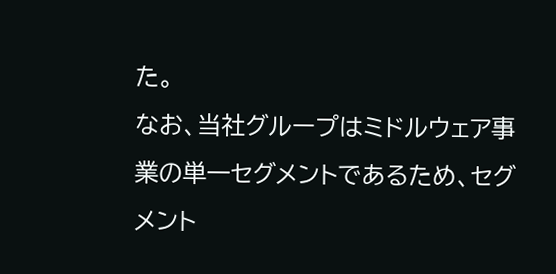た。
なお、当社グループはミドルウェア事業の単一セグメントであるため、セグメント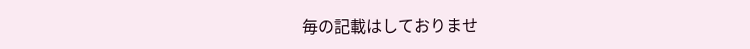毎の記載はしておりませ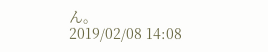ん。
2019/02/08 14:08